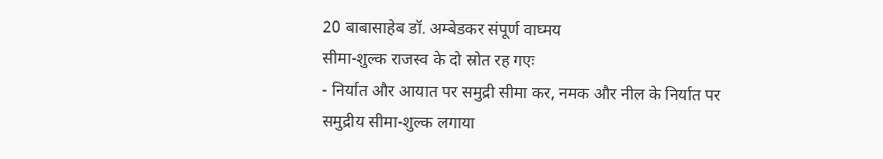20 बाबासाहेब डॉ. अम्बेडकर संपूर्ण वाघ्मय
सीमा-शुल्क राजस्व के दो स्रोत रह गएः
- निर्यात और आयात पर समुद्री सीमा कर, नमक और नील के निर्यात पर
समुद्रीय सीमा-शुल्क लगाया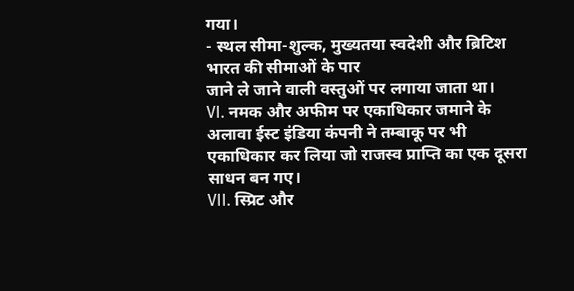गया।
- स्थल सीमा-शुल्क, मुख्यतया स्वदेशी और ब्रिटिश भारत की सीमाओं के पार
जाने ले जाने वाली वस्तुओं पर लगाया जाता था।
VI. नमक और अफीम पर एकाधिकार जमाने के अलावा ईस्ट इंडिया कंपनी ने तम्बाकू पर भी एकाधिकार कर लिया जो राजस्व प्राप्ति का एक दूसरा साधन बन गए।
VII. स्प्रिट और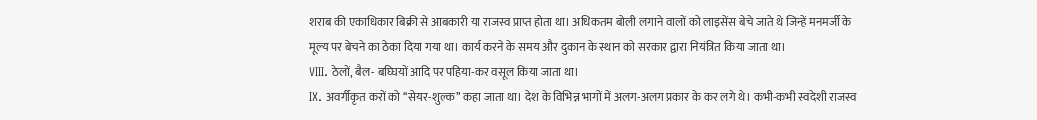शराब की एकाधिकार बिक्री से आबकारी या राजस्व प्राप्त होता था। अधिकतम बोली लगाने वालों को लाइसेंस बेचे जाते थे जिन्हें मनमर्जी के मूल्य पर बेचने का ठेका दिया गया था। कार्य करने के समय और दुकान के स्थान को सरकार द्वारा नियंत्रित किया जाता था।
VIII. ठेलों, बैल- बघ्घियों आदि पर पहिया-कर वसूल किया जाता था।
IX. अवर्गीकृत करों को ‘‘सेयर-शुल्क’’ कहा जाता था। देश के विभिन्न भागों में अलग-अलग प्रकार के कर लगे थे। कभी-कभी स्वदेशी राजस्व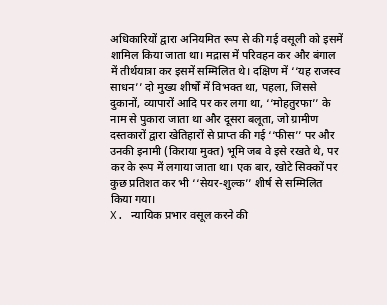अधिकारियों द्वारा अनियमित रूप से की गई वसूली को इसमें शामिल किया जाता था। मद्रास में परिवहन कर और बंगाल में तीर्थयात्रा कर इसमें सम्मिलित थे। दक्षिण में ‘‘यह राजस्व साधन’’ दो मुख्य शीर्षों में विभक्त था, पहला, जिससे दुकानों, व्यापारों आदि पर कर लगा था, ‘‘मोहतुरफा’’ के नाम से पुकारा जाता था और दूसरा बलूता, जो ग्रामीण दस्तकारों द्वारा खेतिहारों से प्राप्त की गई ‘‘फीस’’ पर और उनकी इनामी (किराया मुक्त) भूमि जब वे इसे रखते थे, पर कर के रूप में लगाया जाता था। एक बार, खोटे सिक्कों पर कुछ प्रतिशत कर भी ‘‘सेयर-शुल्क’’ शीर्ष से सम्मिलित किया गया।
X. न्यायिक प्रभार वसूल करने की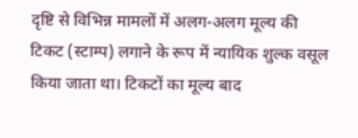दृष्टि से विभिन्न मामलों में अलग-अलग मूल्य की टिकट (स्टाम्प) लगाने के रूप में न्यायिक शुल्क वसूल किया जाता था। टिकटों का मूल्य बाद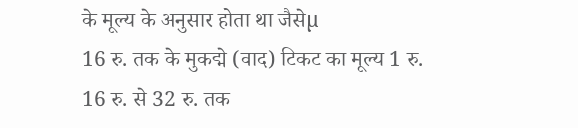के मूल्य के अनुसार होता था जैसेµ
16 रु. तक के मुकद्मे (वाद) टिकट का मूल्य 1 रु.
16 रु. से 32 रु. तक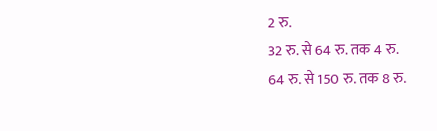2 रु.
32 रु. से 64 रु. तक 4 रु.
64 रु. से 150 रु. तक 8 रु.